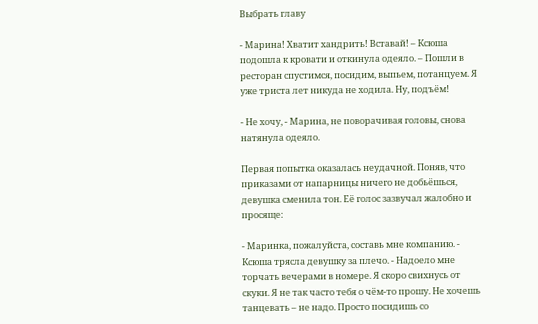Выбрать главу

- Марина! Хватит хандрить! Вставай! – Ксюша подошла к кровати и откинула одеяло. – Пошли в ресторан спустимся, посидим, выпьем, потанцуем. Я уже триста лет никуда не ходила. Ну, подъём!

- Не хочу, - Марина, не поворачивая головы, снова натянула одеяло.

Первая попытка оказалась неудачной. Поняв, что приказами от напарницы ничего не добьёшься, девушка сменила тон. Её голос зазвучал жалобно и просяще:

- Маринка, пожалуйста, составь мне компанию. - Ксюша трясла девушку за плечо. - Надоело мне торчать вечерами в номере. Я скоро свихнусь от скуки. Я не так часто тебя о чём-то прошу. Не хочешь танцевать – не надо. Просто посидишь со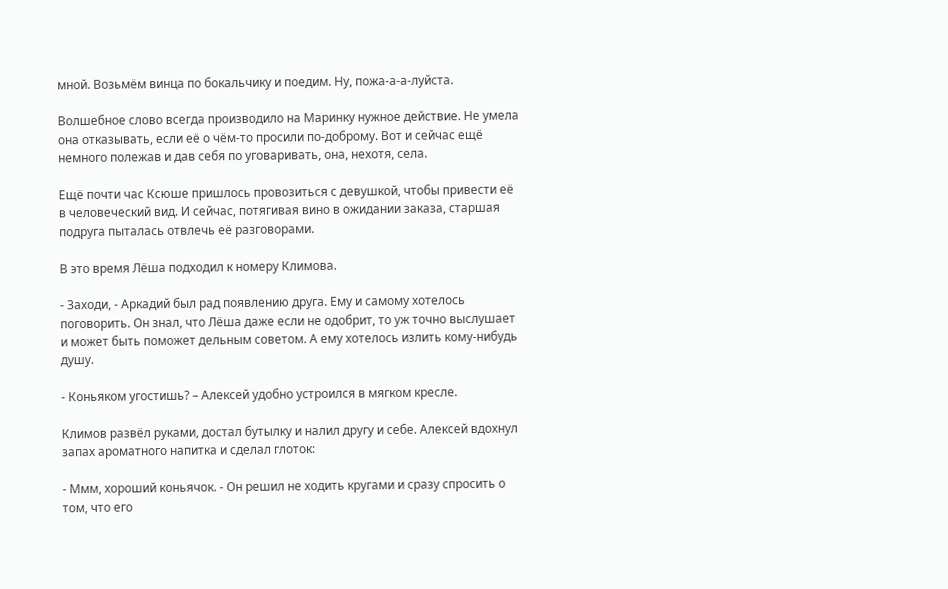мной. Возьмём винца по бокальчику и поедим. Ну, пожа-а-а-луйста.

Волшебное слово всегда производило на Маринку нужное действие. Не умела она отказывать, если её о чём-то просили по-доброму. Вот и сейчас ещё немного полежав и дав себя по уговаривать, она, нехотя, села.

Ещё почти час Ксюше пришлось провозиться с девушкой, чтобы привести её в человеческий вид. И сейчас, потягивая вино в ожидании заказа, старшая подруга пыталась отвлечь её разговорами.

В это время Лёша подходил к номеру Климова.

- Заходи, - Аркадий был рад появлению друга. Ему и самому хотелось поговорить. Он знал, что Лёша даже если не одобрит, то уж точно выслушает и может быть поможет дельным советом. А ему хотелось излить кому-нибудь душу.

- Коньяком угостишь? – Алексей удобно устроился в мягком кресле.

Климов развёл руками, достал бутылку и налил другу и себе. Алексей вдохнул запах ароматного напитка и сделал глоток:

- Ммм, хороший коньячок. - Он решил не ходить кругами и сразу спросить о том, что его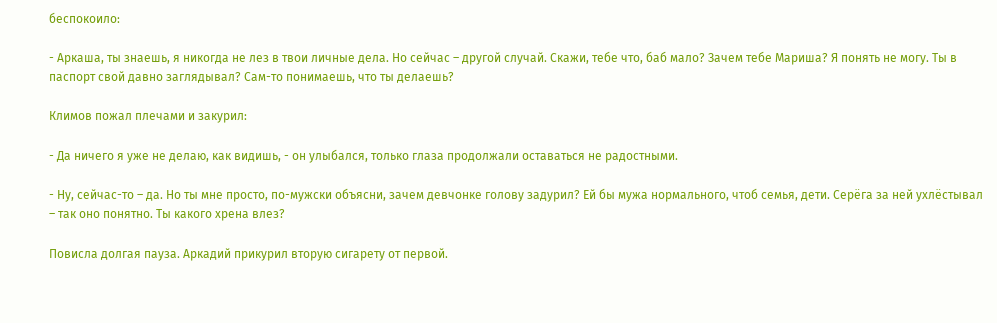беспокоило:

- Аркаша, ты знаешь, я никогда не лез в твои личные дела. Но сейчас – другой случай. Скажи, тебе что, баб мало? Зачем тебе Мариша? Я понять не могу. Ты в паспорт свой давно заглядывал? Сам-то понимаешь, что ты делаешь?

Климов пожал плечами и закурил:

- Да ничего я уже не делаю, как видишь, - он улыбался, только глаза продолжали оставаться не радостными.

- Ну, сейчас-то – да. Но ты мне просто, по-мужски объясни, зачем девчонке голову задурил? Ей бы мужа нормального, чтоб семья, дети. Серёга за ней ухлёстывал – так оно понятно. Ты какого хрена влез?

Повисла долгая пауза. Аркадий прикурил вторую сигарету от первой.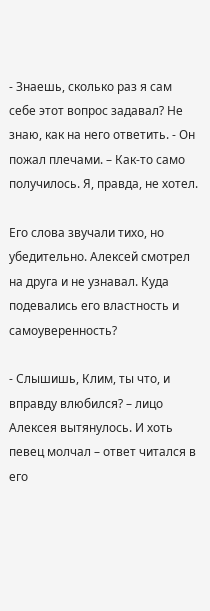- Знаешь, сколько раз я сам себе этот вопрос задавал? Не знаю, как на него ответить. - Он пожал плечами. – Как-то само получилось. Я, правда, не хотел.

Его слова звучали тихо, но убедительно. Алексей смотрел на друга и не узнавал. Куда подевались его властность и самоуверенность?

- Слышишь, Клим, ты что, и вправду влюбился? – лицо Алексея вытянулось. И хоть певец молчал – ответ читался в его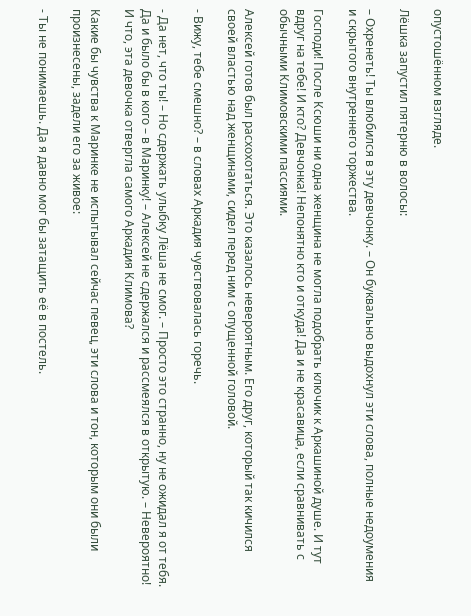опустошённом взгляде.

Лёшка запустил пятерню в волосы:

– Охренеть! Ты влюбился в эту девчонку. – Он буквально выдохнул эти слова, полные недоумения и скрытого внутреннего торжества.

Господи! После Ксюши ни одна женщина не могла подобрать ключик к Аркашиной душе. И тут вдруг на тебе! И кто? Девчонка! Непонятно кто и откуда! Да и не красавица, если сравнивать с обычными Климовскими пассиями.

Алексей готов был расхохотаться. Это казалось невероятным. Его друг, который так кичился своей властью над женщинами, сидел перед ним с опущенной головой.

- Вижу, тебе смешно? – в словах Аркадия чувствовалась горечь.

- Да нет, что ты! – Но сдержать улыбку Лёша не смог. – Просто это странно, ну не ожидал я от тебя. Да и было бы в кого – в Маринку! – Алексей не сдержался и рассмеялся в открытую. – Невероятно! И что, эта девочка отвергла самого Аркадия Климова?

Какие бы чувства к Маринке не испытывал сейчас певец, эти слова и тон, которым они были произнесены, задели его за живое:

- Ты не понимаешь. Да я давно мог бы затащить её в постель.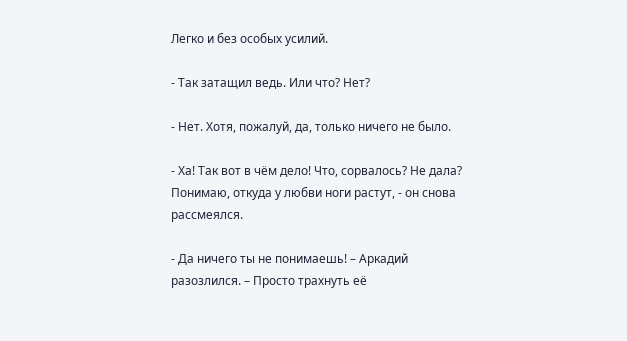Легко и без особых усилий.

- Так затащил ведь. Или что? Нет?

- Нет. Хотя, пожалуй, да, только ничего не было.

- Ха! Так вот в чём дело! Что, сорвалось? Не дала? Понимаю, откуда у любви ноги растут, - он снова рассмеялся.

- Да ничего ты не понимаешь! – Аркадий разозлился. – Просто трахнуть её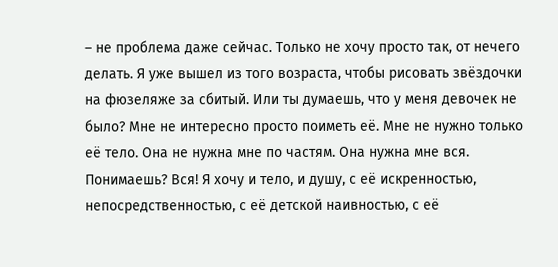– не проблема даже сейчас. Только не хочу просто так, от нечего делать. Я уже вышел из того возраста, чтобы рисовать звёздочки на фюзеляже за сбитый. Или ты думаешь, что у меня девочек не было? Мне не интересно просто поиметь её. Мне не нужно только её тело. Она не нужна мне по частям. Она нужна мне вся. Понимаешь? Вся! Я хочу и тело, и душу, с её искренностью, непосредственностью, с её детской наивностью, с её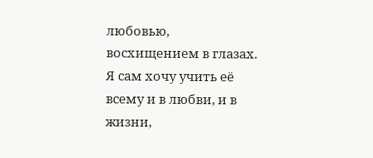любовью, восхищением в глазах. Я сам хочу учить её всему и в любви, и в жизни,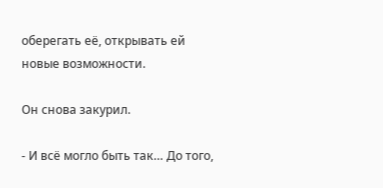оберегать её, открывать ей новые возможности.

Он снова закурил.

- И всё могло быть так… До того,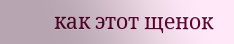как этот щенок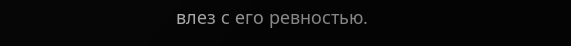влез с его ревностью.